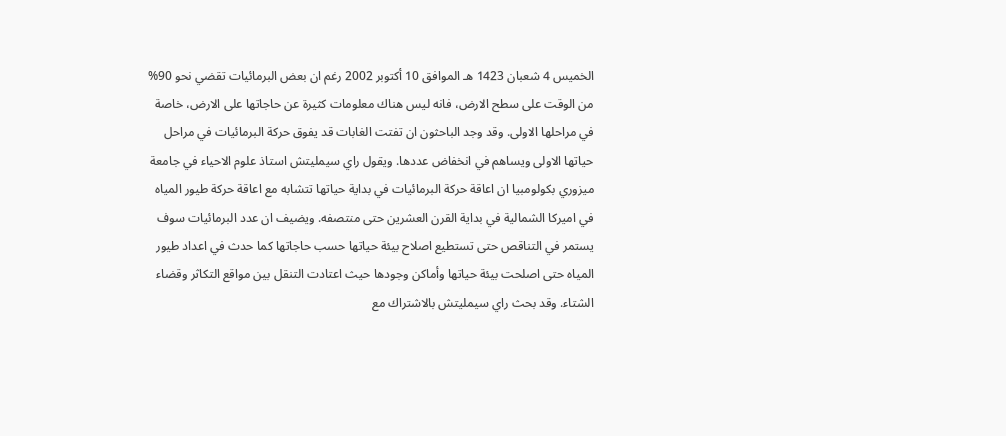الخميس 4 شعبان 1423 هـ الموافق 10 أكتوبر 2002 رغم ان بعض البرمائيات تقضي نحو 90% من الوقت على سطح الارض، فانه ليس هناك معلومات كثيرة عن حاجاتها على الارض، خاصة في مراحلها الاولى. وقد وجد الباحثون ان تفتت الغابات قد يفوق حركة البرمائيات في مراحل حياتها الاولى ويساهم في انخفاض عددها. ويقول راي سيمليتش استاذ علوم الاحياء في جامعة ميزوري بكولومبيا ان اعاقة حركة البرمائيات في بداية حياتها تتشابه مع اعاقة حركة طيور المياه في اميركا الشمالية في بداية القرن العشرين حتى منتصفه. ويضيف ان عدد البرمائيات سوف يستمر في التناقص حتى تستطيع اصلاح بيئة حياتها حسب حاجاتها كما حدث في اعداد طيور المياه حتى اصلحت بيئة حياتها وأماكن وجودها حيث اعتادت التنقل بين مواقع التكاثر وقضاء الشتاء. وقد بحث راي سيمليتش بالاشتراك مع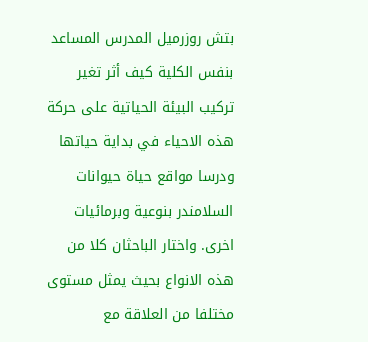بتش روزرميل المدرس المساعد بنفس الكلية كيف أثر تغير تركيب البيئة الحياتية على حركة هذه الاحياء في بداية حياتها ودرسا مواقع حياة حيوانات السلامندر بنوعية وبرمائيات اخرى. واختار الباحثان كلا من هذه الانواع بحيث يمثل مستوى مختلفا من العلاقة مع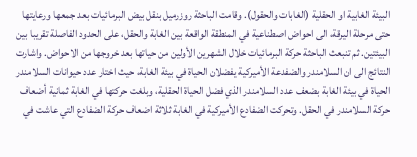البيئة الغابية او الحقلية (الغابات والحقول). وقامت الباحثة روزرميل بنقل بيض البرمائيات بعد جمعها ورعايتها حتى مرحلة اليرقة، الى احواض اصطناعية في المنطقة الواقعة بين الغابة والحقل، على الحدود الفاصلة تقريبا بين البيئتين. ثم تنبعث الباحثة حركة البرمائيات خلال الشهرين الأولين من حياتها بعد خروجها من الاحواض. واشارت النتائج الى ان السلامندر والضفدعة الأميركية يفضلان الحياة في بيئة الغابة، حيث اختار عدد حيوانات السلامندر الحياة في بيئة الغابة بضعف عدد السلامندر الذي فضل الحياة الحقلية، وبلغت حركتها في الغابة ثمانية أضعاف حركة السلامندر في الحقل. وتحركت الضفادع الأميركية في الغابة ثلاثة اضعاف حركة الضفادع التي عاشت في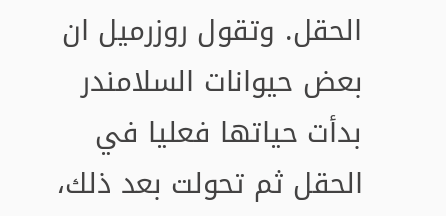الحقل. وتقول روزرميل ان بعض حيوانات السلامندر بدأت حياتها فعليا في الحقل ثم تحولت بعد ذلك،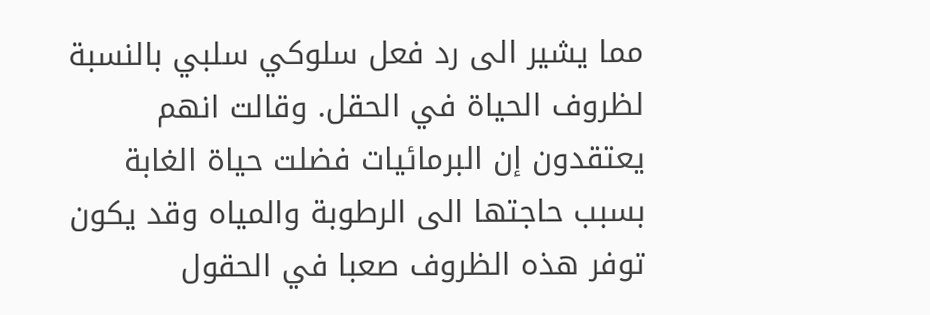مما يشير الى رد فعل سلوكي سلبي بالنسبة لظروف الحياة في الحقل. وقالت انهم يعتقدون إن البرمائيات فضلت حياة الغابة بسبب حاجتها الى الرطوبة والمياه وقد يكون توفر هذه الظروف صعبا في الحقول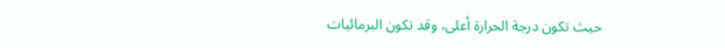حيث تكون درجة الحرارة أعلى، وقد تكون البرمائيات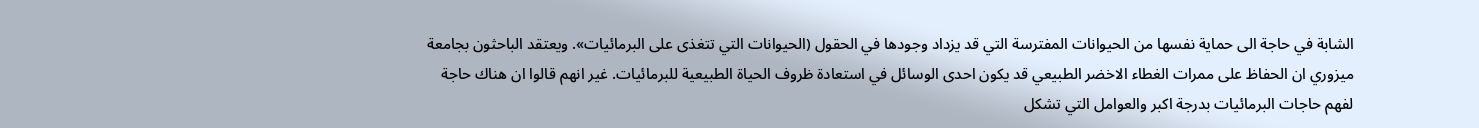الشابة في حاجة الى حماية نفسها من الحيوانات المفترسة التي قد يزداد وجودها في الحقول (الحيوانات التي تتغذى على البرمائيات». ويعتقد الباحثون بجامعة ميزوري ان الحفاظ على ممرات الغطاء الاخضر الطبيعي قد يكون احدى الوسائل في استعادة ظروف الحياة الطبيعية للبرمائيات. غير انهم قالوا ان هناك حاجة لفهم حاجات البرمائيات بدرجة اكبر والعوامل التي تشكل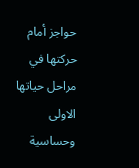حواجز أمام حركتها في مراحل حياتها الاولى وحساسية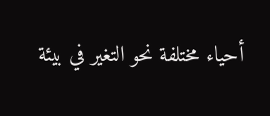أحياء مختلفة نحو التغير في بيئة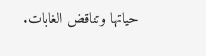حياتها وتناقض الغابات.